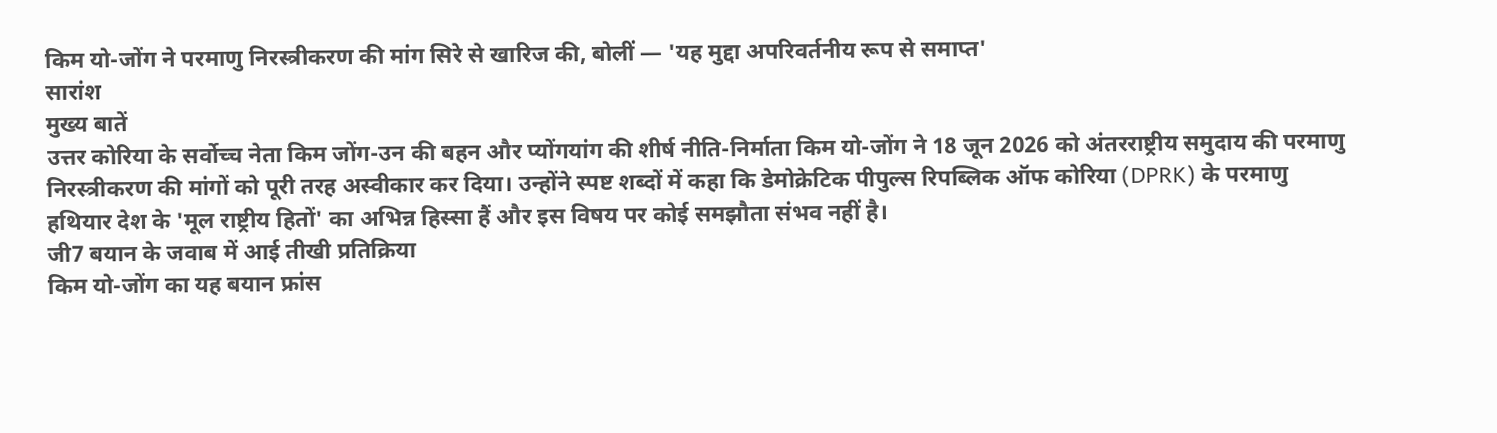किम यो-जोंग ने परमाणु निरस्त्रीकरण की मांग सिरे से खारिज की, बोलीं — 'यह मुद्दा अपरिवर्तनीय रूप से समाप्त'
सारांश
मुख्य बातें
उत्तर कोरिया के सर्वोच्च नेता किम जोंग-उन की बहन और प्योंगयांग की शीर्ष नीति-निर्माता किम यो-जोंग ने 18 जून 2026 को अंतरराष्ट्रीय समुदाय की परमाणु निरस्त्रीकरण की मांगों को पूरी तरह अस्वीकार कर दिया। उन्होंने स्पष्ट शब्दों में कहा कि डेमोक्रेटिक पीपुल्स रिपब्लिक ऑफ कोरिया (DPRK) के परमाणु हथियार देश के 'मूल राष्ट्रीय हितों' का अभिन्न हिस्सा हैं और इस विषय पर कोई समझौता संभव नहीं है।
जी7 बयान के जवाब में आई तीखी प्रतिक्रिया
किम यो-जोंग का यह बयान फ्रांस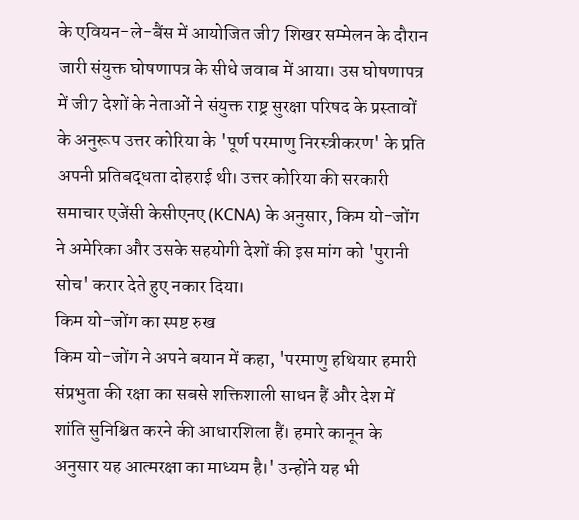के एवियन-ले-बैंस में आयोजित जी7 शिखर सम्मेलन के दौरान जारी संयुक्त घोषणापत्र के सीधे जवाब में आया। उस घोषणापत्र में जी7 देशों के नेताओं ने संयुक्त राष्ट्र सुरक्षा परिषद के प्रस्तावों के अनुरूप उत्तर कोरिया के 'पूर्ण परमाणु निरस्त्रीकरण' के प्रति अपनी प्रतिबद्धता दोहराई थी। उत्तर कोरिया की सरकारी समाचार एजेंसी केसीएनए (KCNA) के अनुसार, किम यो-जोंग ने अमेरिका और उसके सहयोगी देशों की इस मांग को 'पुरानी सोच' करार देते हुए नकार दिया।
किम यो-जोंग का स्पष्ट रुख
किम यो-जोंग ने अपने बयान में कहा, 'परमाणु हथियार हमारी संप्रभुता की रक्षा का सबसे शक्तिशाली साधन हैं और देश में शांति सुनिश्चित करने की आधारशिला हैं। हमारे कानून के अनुसार यह आत्मरक्षा का माध्यम है।' उन्होंने यह भी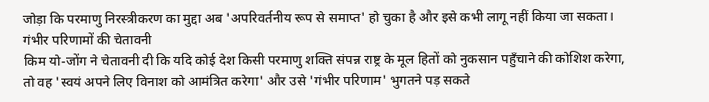जोड़ा कि परमाणु निरस्त्रीकरण का मुद्दा अब 'अपरिवर्तनीय रूप से समाप्त' हो चुका है और इसे कभी लागू नहीं किया जा सकता।
गंभीर परिणामों की चेतावनी
किम यो-जोंग ने चेतावनी दी कि यदि कोई देश किसी परमाणु शक्ति संपन्न राष्ट्र के मूल हितों को नुकसान पहुँचाने की कोशिश करेगा, तो वह 'स्वयं अपने लिए विनाश को आमंत्रित करेगा' और उसे 'गंभीर परिणाम' भुगतने पड़ सकते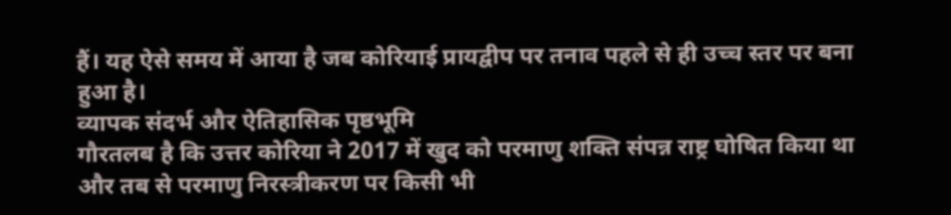हैं। यह ऐसे समय में आया है जब कोरियाई प्रायद्वीप पर तनाव पहले से ही उच्च स्तर पर बना हुआ है।
व्यापक संदर्भ और ऐतिहासिक पृष्ठभूमि
गौरतलब है कि उत्तर कोरिया ने 2017 में खुद को परमाणु शक्ति संपन्न राष्ट्र घोषित किया था और तब से परमाणु निरस्त्रीकरण पर किसी भी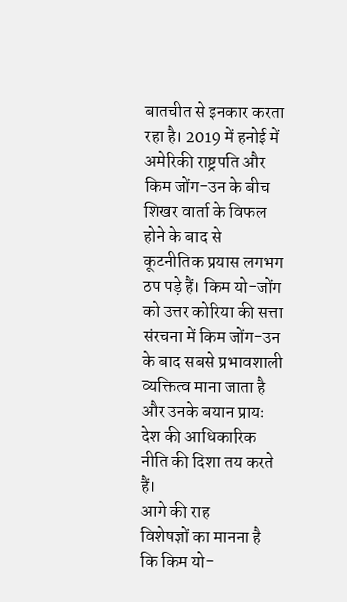बातचीत से इनकार करता रहा है। 2019 में हनोई में अमेरिकी राष्ट्रपति और किम जोंग-उन के बीच शिखर वार्ता के विफल होने के बाद से कूटनीतिक प्रयास लगभग ठप पड़े हैं। किम यो-जोंग को उत्तर कोरिया की सत्ता संरचना में किम जोंग-उन के बाद सबसे प्रभावशाली व्यक्तित्व माना जाता है और उनके बयान प्रायः देश की आधिकारिक नीति की दिशा तय करते हैं।
आगे की राह
विशेषज्ञों का मानना है कि किम यो-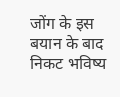जोंग के इस बयान के बाद निकट भविष्य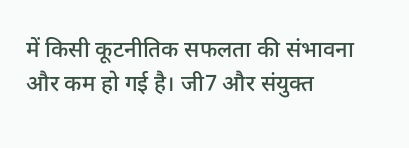में किसी कूटनीतिक सफलता की संभावना और कम हो गई है। जी7 और संयुक्त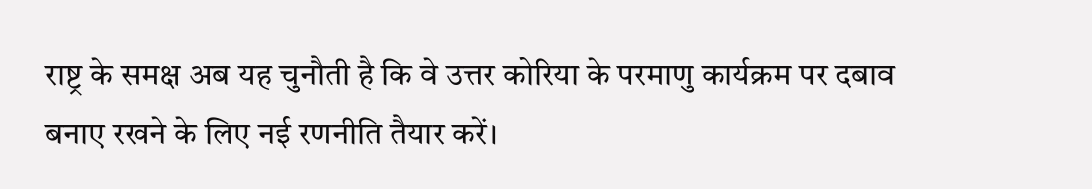राष्ट्र के समक्ष अब यह चुनौती है कि वे उत्तर कोरिया के परमाणु कार्यक्रम पर दबाव बनाए रखने के लिए नई रणनीति तैयार करें।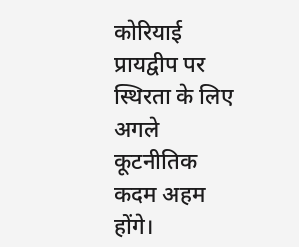कोरियाई प्रायद्वीप पर स्थिरता के लिए अगले कूटनीतिक कदम अहम होंगे।